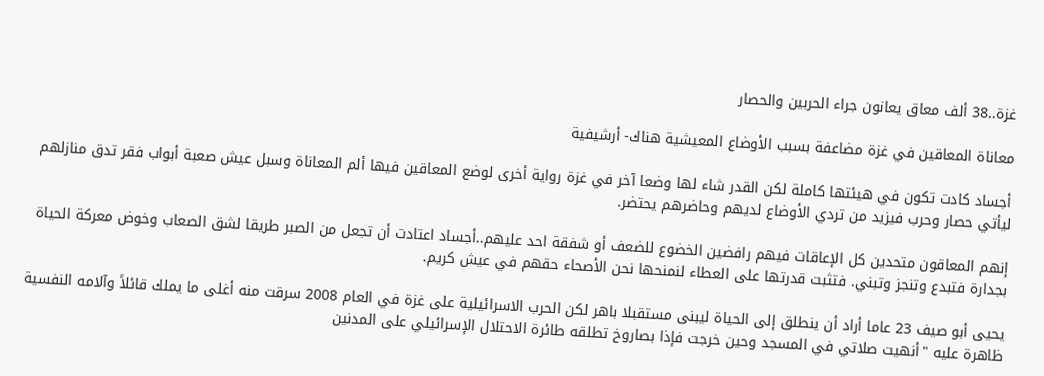غزة..38 ألف معاق يعانون جراء الحربين والحصار

معاناة المعاقين في غزة مضاعفة بسبب الأوضاع المعيشية هناك- أرشيفية

أجساد كادت تكون في هيئتها كاملة لكن القدر شاء لها وضعا آخر في غزة رواية أخرى لوضع المعاقين فيها ألم المعاناة وسبل عيش صعبة أبواب فقر تدق منازلهم ليأتي حصار وحرب فيزيد من تردي الأوضاع لديهم وحاضرهم يحتضر.

إنهم المعاقون متحدين كل الإعاقات فيهم رافضين الخضوع للضعف أو شفقة احد عليهم..أجساد اعتادت أن تجعل من الصبر طريقا لشق الصعاب وخوض معركة الحياة بجدارة فتبدع وتنجز وتبني. فتثبت قدرتها على العطاء لنمنحها نحن الأصحاء حقهم في عيش كريم.

يحيى أبو صيف 23 عاما أراد أن ينطلق إلى الحياة ليبنى مستقبلا باهر لكن الحرب الاسرائيلية على غزة في العام 2008 سرقت منه أغلى ما يملك قائلاً وآلامه النفسية ظاهرة عليه "أنهيت صلاتي في المسجد وحين خرجت فإذا بصاروخ تطلقه طائرة الاحتلال الإسرائيلي على المدنين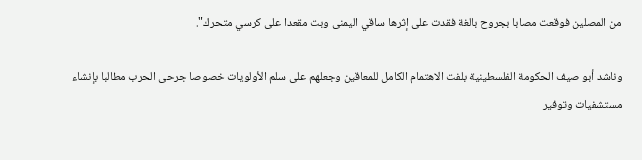من المصلين فوقعت مصابا بجروح بالغة فقدت على إثرها ساقي اليمنى وبت مقعدا على كرسي متحرك".

وناشد أبو صيف الحكومة الفلسطينية بلفت الاهتمام الكامل للمعاقين وجعلهم على سلم الأولويات خصوصا جرحى الحرب مطالبا بإنشاء مستشفيات وتوفير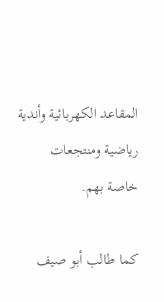المقاعد الكهربائية وأندية رياضية ومنتجعات خاصة بهم.

كما طالب أبو صيف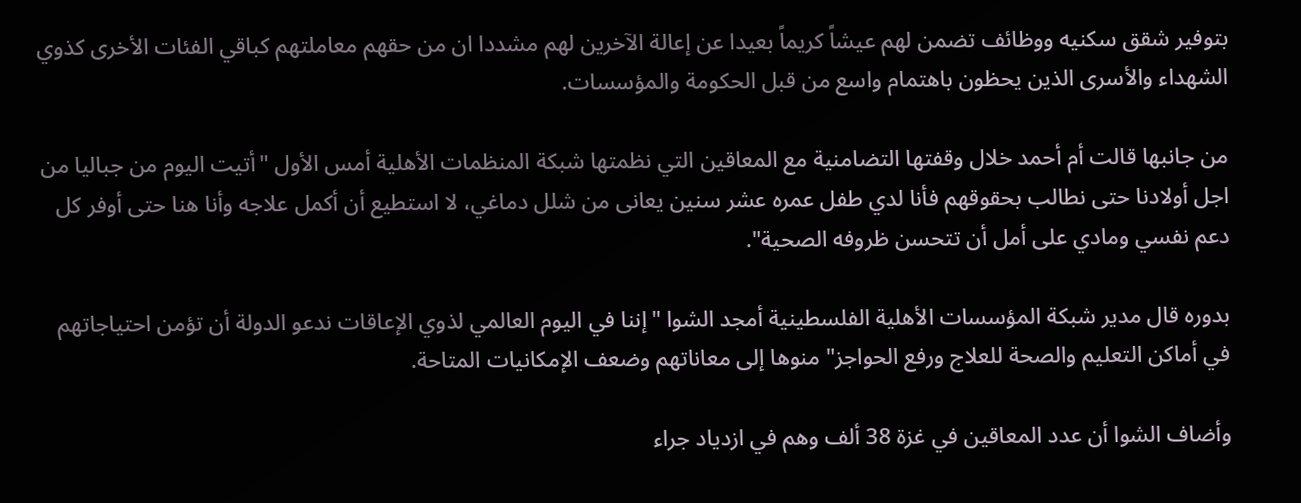بتوفير شقق سكنيه ووظائف تضمن لهم عيشاً كريماً بعيدا عن إعالة الآخرين لهم مشددا ان من حقهم معاملتهم كباقي الفئات الأخرى كذوي الشهداء والأسرى الذين يحظون باهتمام واسع من قبل الحكومة والمؤسسات.

من جانبها قالت أم أحمد خلال وقفتها التضامنية مع المعاقين التي نظمتها شبكة المنظمات الأهلية أمس الأول "أتيت اليوم من جباليا من اجل أولادنا حتى نطالب بحقوقهم فأنا لدي طفل عمره عشر سنين يعانى من شلل دماغي، لا استطيع أن أكمل علاجه وأنا هنا حتى أوفر كل دعم نفسي ومادي على أمل أن تتحسن ظروفه الصحية".

بدوره قال مدير شبكة المؤسسات الأهلية الفلسطينية أمجد الشوا "إننا في اليوم العالمي لذوي الإعاقات ندعو الدولة أن تؤمن احتياجاتهم في أماكن التعليم والصحة للعلاج ورفع الحواجز" منوها إلى معاناتهم وضعف الإمكانيات المتاحة.

وأضاف الشوا أن عدد المعاقين في غزة 38 ألف وهم في ازدياد جراء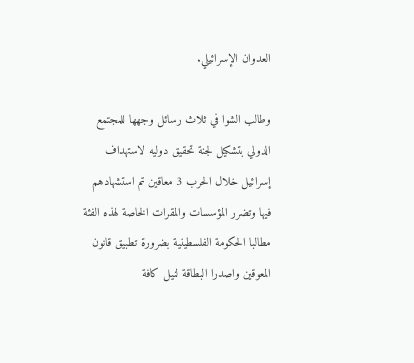العدوان الإسرائيلي.

وطالب الشوا في ثلاث رسائل وجهها للمجتمع الدولي بتشكيل لجنة تحقيق دوليه لاستهداف إسرائيل خلال الحرب 3 معاقين تم استشهادهم فيها وتضرر المؤسسات والمقرات الخاصة لهذه الفئة مطالبا الحكومة الفلسطينية بضرورة تطبيق قانون المعوقين واصدرا البطاقة لنيل كافة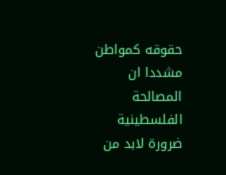حقوقه كمواطن مشددا ان المصالحة الفلسطينية ضرورة لابد من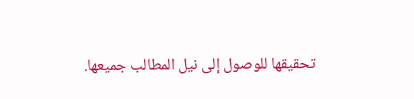تحقيقها للوصول إلى نيل المطالب جميعها.